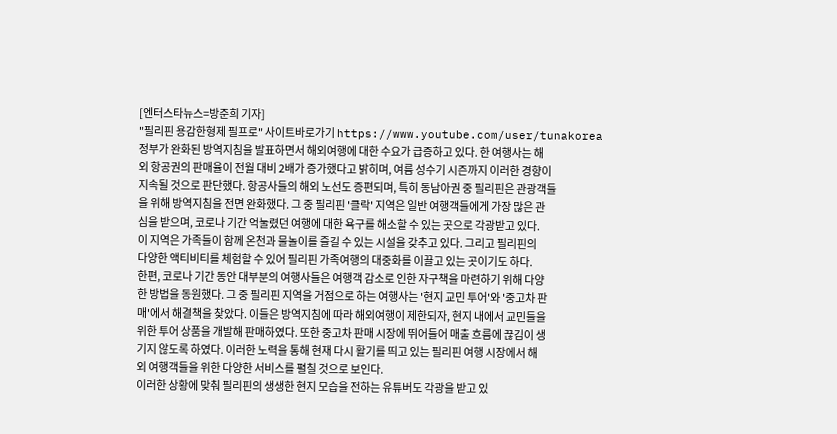[엔터스타뉴스=방준희 기자]
"필리핀 용감한형제 필프로" 사이트바로가기 https://www.youtube.com/user/tunakorea
정부가 완화된 방역지침을 발표하면서 해외여행에 대한 수요가 급증하고 있다. 한 여행사는 해
외 항공권의 판매율이 전월 대비 2배가 증가했다고 밝히며, 여름 성수기 시즌까지 이러한 경향이
지속될 것으로 판단했다. 항공사들의 해외 노선도 증편되며, 특히 동남아권 중 필리핀은 관광객들
을 위해 방역지침을 전면 완화했다. 그 중 필리핀 '클락' 지역은 일반 여행객들에게 가장 많은 관
심을 받으며, 코로나 기간 억눌렸던 여행에 대한 욕구를 해소할 수 있는 곳으로 각광받고 있다.
이 지역은 가족들이 함께 온천과 물놀이를 즐길 수 있는 시설을 갖추고 있다. 그리고 필리핀의
다양한 액티비티를 체험할 수 있어 필리핀 가족여행의 대중화를 이끌고 있는 곳이기도 하다.
한편, 코로나 기간 동안 대부분의 여행사들은 여행객 감소로 인한 자구책을 마련하기 위해 다양
한 방법을 동원했다. 그 중 필리핀 지역을 거점으로 하는 여행사는 '현지 교민 투어'와 '중고차 판
매'에서 해결책을 찾았다. 이들은 방역지침에 따라 해외여행이 제한되자, 현지 내에서 교민들을
위한 투어 상품을 개발해 판매하였다. 또한 중고차 판매 시장에 뛰어들어 매출 흐름에 끊김이 생
기지 않도록 하였다. 이러한 노력을 통해 현재 다시 활기를 띄고 있는 필리핀 여행 시장에서 해
외 여행객들을 위한 다양한 서비스를 펼칠 것으로 보인다.
이러한 상황에 맞춰 필리핀의 생생한 현지 모습을 전하는 유튜버도 각광을 받고 있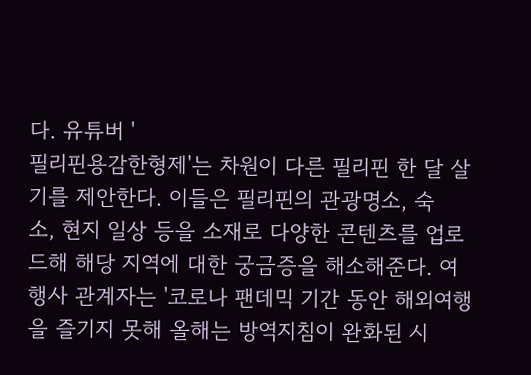다. 유튜버 '
필리핀용감한형제'는 차원이 다른 필리핀 한 달 살기를 제안한다. 이들은 필리핀의 관광명소, 숙
소, 현지 일상 등을 소재로 다양한 콘텐츠를 업로드해 해당 지역에 대한 궁금증을 해소해준다. 여
행사 관계자는 '코로나 팬데믹 기간 동안 해외여행을 즐기지 못해 올해는 방역지침이 완화된 시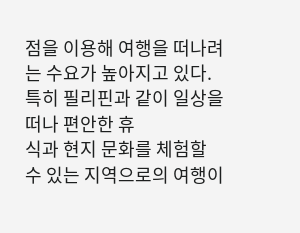점을 이용해 여행을 떠나려는 수요가 높아지고 있다. 특히 필리핀과 같이 일상을 떠나 편안한 휴
식과 현지 문화를 체험할 수 있는 지역으로의 여행이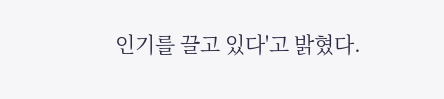인기를 끌고 있다'고 밝혔다.